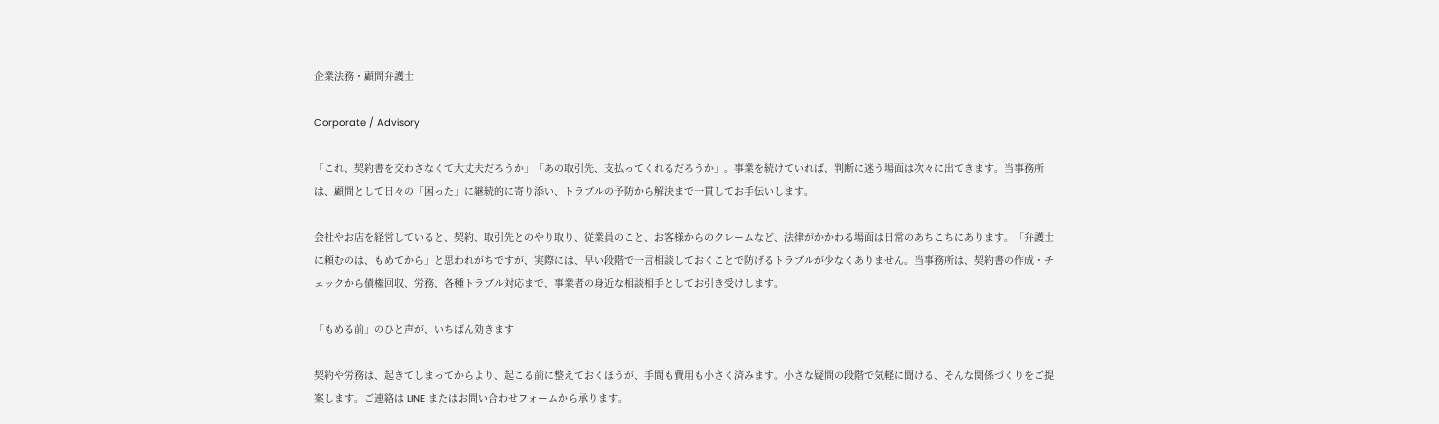企業法務・顧問弁護士

Corporate / Advisory

「これ、契約書を交わさなくて大丈夫だろうか」「あの取引先、支払ってくれるだろうか」。事業を続けていれば、判断に迷う場面は次々に出てきます。当事務所は、顧問として日々の「困った」に継続的に寄り添い、トラブルの予防から解決まで一貫してお手伝いします。

会社やお店を経営していると、契約、取引先とのやり取り、従業員のこと、お客様からのクレームなど、法律がかかわる場面は日常のあちこちにあります。「弁護士に頼むのは、もめてから」と思われがちですが、実際には、早い段階で一言相談しておくことで防げるトラブルが少なくありません。当事務所は、契約書の作成・チェックから債権回収、労務、各種トラブル対応まで、事業者の身近な相談相手としてお引き受けします。

「もめる前」のひと声が、いちばん効きます

契約や労務は、起きてしまってからより、起こる前に整えておくほうが、手間も費用も小さく済みます。小さな疑問の段階で気軽に聞ける、そんな関係づくりをご提案します。ご連絡は LINE またはお問い合わせフォームから承ります。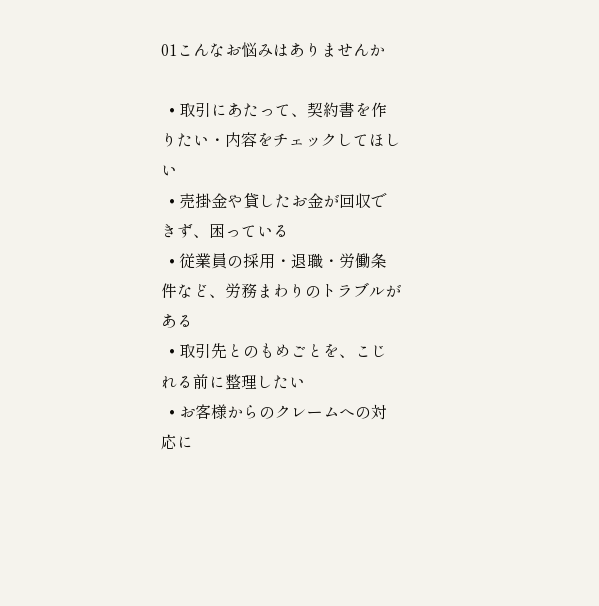01こんなお悩みはありませんか

  • 取引にあたって、契約書を作りたい・内容をチェックしてほしい
  • 売掛金や貸したお金が回収できず、困っている
  • 従業員の採用・退職・労働条件など、労務まわりのトラブルがある
  • 取引先とのもめごとを、こじれる前に整理したい
  • お客様からのクレームへの対応に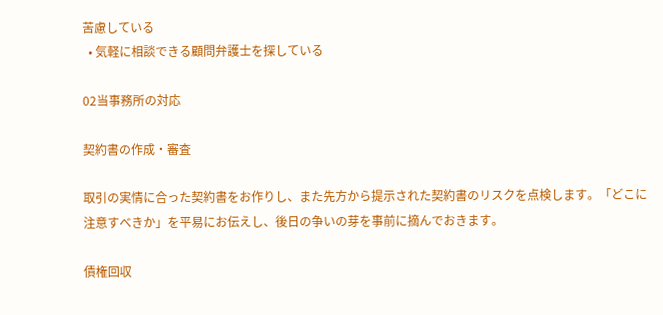苦慮している
  • 気軽に相談できる顧問弁護士を探している

02当事務所の対応

契約書の作成・審査

取引の実情に合った契約書をお作りし、また先方から提示された契約書のリスクを点検します。「どこに注意すべきか」を平易にお伝えし、後日の争いの芽を事前に摘んでおきます。

債権回収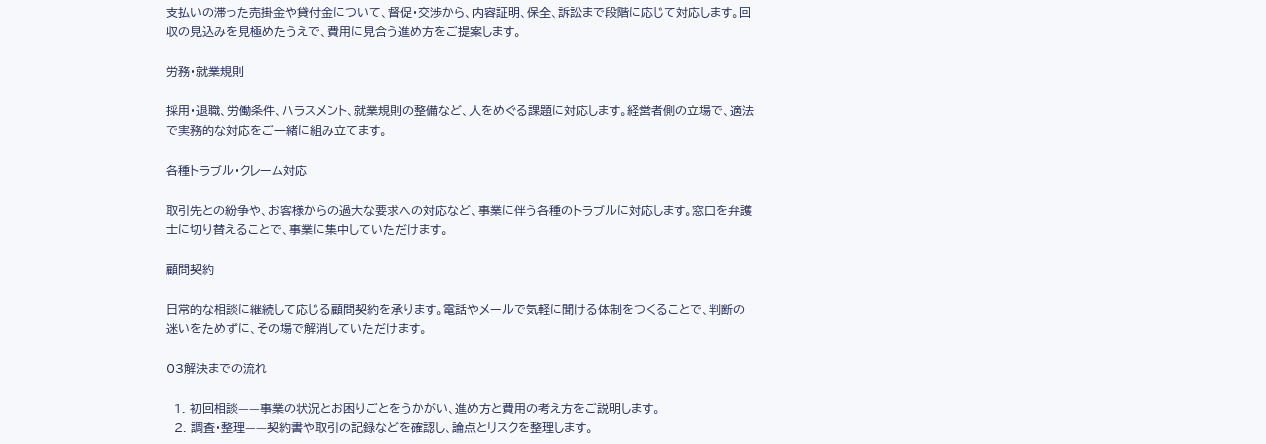支払いの滞った売掛金や貸付金について、督促・交渉から、内容証明、保全、訴訟まで段階に応じて対応します。回収の見込みを見極めたうえで、費用に見合う進め方をご提案します。

労務・就業規則

採用・退職、労働条件、ハラスメント、就業規則の整備など、人をめぐる課題に対応します。経営者側の立場で、適法で実務的な対応をご一緒に組み立てます。

各種トラブル・クレーム対応

取引先との紛争や、お客様からの過大な要求への対応など、事業に伴う各種のトラブルに対応します。窓口を弁護士に切り替えることで、事業に集中していただけます。

顧問契約

日常的な相談に継続して応じる顧問契約を承ります。電話やメールで気軽に聞ける体制をつくることで、判断の迷いをためずに、その場で解消していただけます。

03解決までの流れ

  1. 初回相談——事業の状況とお困りごとをうかがい、進め方と費用の考え方をご説明します。
  2. 調査・整理——契約書や取引の記録などを確認し、論点とリスクを整理します。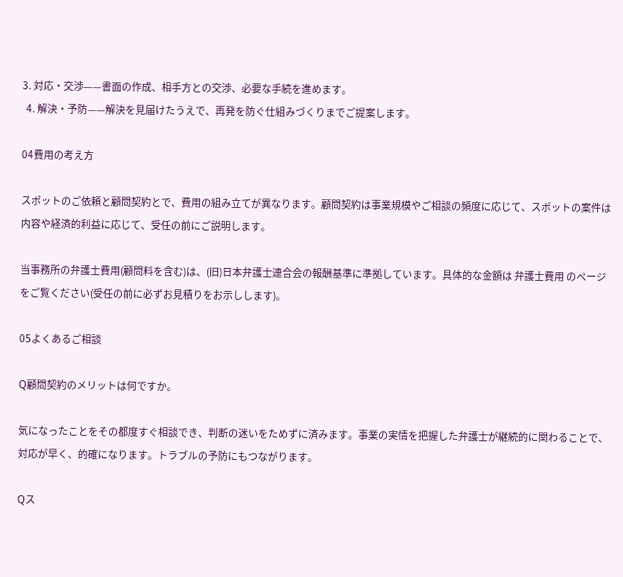3. 対応・交渉——書面の作成、相手方との交渉、必要な手続を進めます。
  4. 解決・予防——解決を見届けたうえで、再発を防ぐ仕組みづくりまでご提案します。

04費用の考え方

スポットのご依頼と顧問契約とで、費用の組み立てが異なります。顧問契約は事業規模やご相談の頻度に応じて、スポットの案件は内容や経済的利益に応じて、受任の前にご説明します。

当事務所の弁護士費用(顧問料を含む)は、(旧)日本弁護士連合会の報酬基準に準拠しています。具体的な金額は 弁護士費用 のページをご覧ください(受任の前に必ずお見積りをお示しします)。

05よくあるご相談

Q顧問契約のメリットは何ですか。

気になったことをその都度すぐ相談でき、判断の迷いをためずに済みます。事業の実情を把握した弁護士が継続的に関わることで、対応が早く、的確になります。トラブルの予防にもつながります。

Qス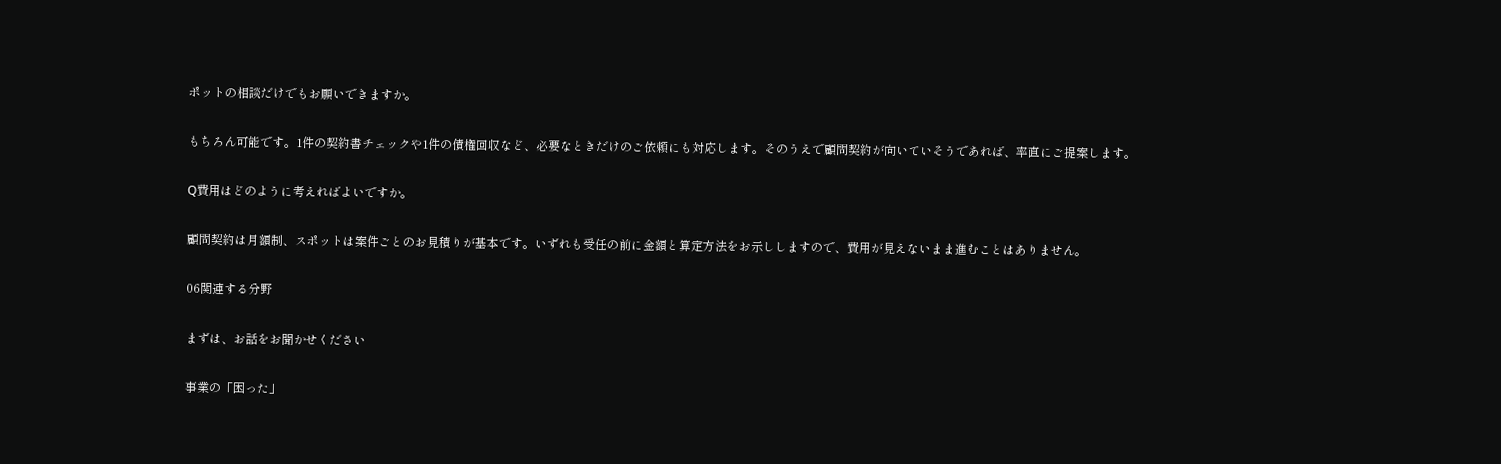ポットの相談だけでもお願いできますか。

もちろん可能です。1件の契約書チェックや1件の債権回収など、必要なときだけのご依頼にも対応します。そのうえで顧問契約が向いていそうであれば、率直にご提案します。

Q費用はどのように考えればよいですか。

顧問契約は月額制、スポットは案件ごとのお見積りが基本です。いずれも受任の前に金額と算定方法をお示ししますので、費用が見えないまま進むことはありません。

06関連する分野

まずは、お話をお聞かせください

事業の「困った」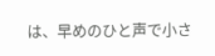は、早めのひと声で小さ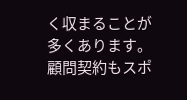く収まることが多くあります。顧問契約もスポ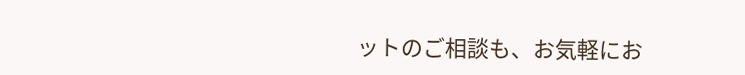ットのご相談も、お気軽にお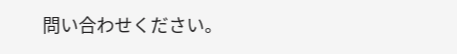問い合わせください。